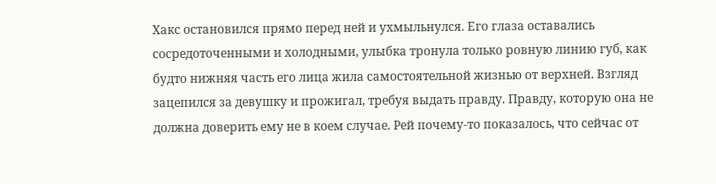Хакс остановился прямо перед ней и ухмыльнулся. Его глаза оставались сосредоточенными и холодными, улыбка тронула только ровную линию губ, как будто нижняя часть его лица жила самостоятельной жизнью от верхней. Взгляд зацепился за девушку и прожигал, требуя выдать правду. Правду, которую она не должна доверить ему не в коем случае. Рей почему-то показалось, что сейчас от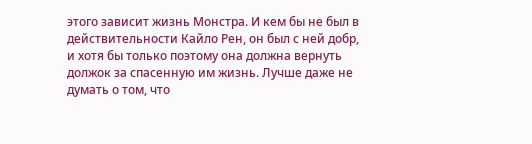этого зависит жизнь Монстра. И кем бы не был в действительности Кайло Рен, он был с ней добр, и хотя бы только поэтому она должна вернуть должок за спасенную им жизнь. Лучше даже не думать о том, что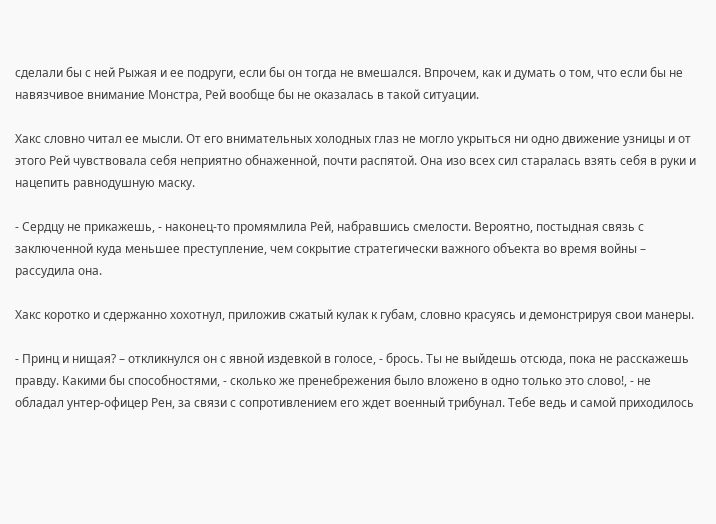сделали бы с ней Рыжая и ее подруги, если бы он тогда не вмешался. Впрочем, как и думать о том, что если бы не навязчивое внимание Монстра, Рей вообще бы не оказалась в такой ситуации.

Хакс словно читал ее мысли. От его внимательных холодных глаз не могло укрыться ни одно движение узницы и от этого Рей чувствовала себя неприятно обнаженной, почти распятой. Она изо всех сил старалась взять себя в руки и нацепить равнодушную маску.

- Сердцу не прикажешь, - наконец-то промямлила Рей, набравшись смелости. Вероятно, постыдная связь с заключенной куда меньшее преступление, чем сокрытие стратегически важного объекта во время войны – рассудила она.

Хакс коротко и сдержанно хохотнул, приложив сжатый кулак к губам, словно красуясь и демонстрируя свои манеры.

- Принц и нищая? – откликнулся он с явной издевкой в голосе, - брось. Ты не выйдешь отсюда, пока не расскажешь правду. Какими бы способностями, - сколько же пренебрежения было вложено в одно только это слово!, - не обладал унтер-офицер Рен, за связи с сопротивлением его ждет военный трибунал. Тебе ведь и самой приходилось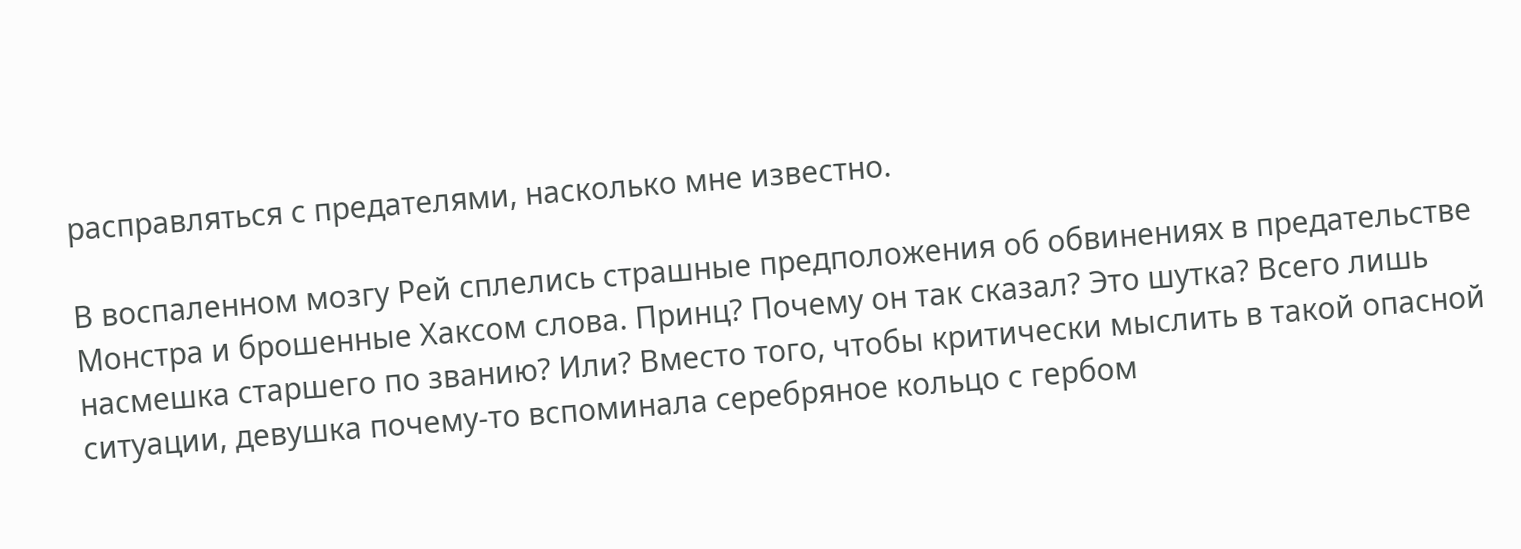расправляться с предателями, насколько мне известно.

В воспаленном мозгу Рей сплелись страшные предположения об обвинениях в предательстве Монстра и брошенные Хаксом слова. Принц? Почему он так сказал? Это шутка? Всего лишь насмешка старшего по званию? Или? Вместо того, чтобы критически мыслить в такой опасной ситуации, девушка почему-то вспоминала серебряное кольцо с гербом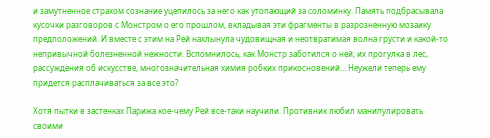и замутненное страхом сознание уцепилось за него как утопающий за соломинку. Память подбрасывала кусочки разговоров с Монстром о его прошлом, вкладывая эти фрагменты в разрозненную мозаику предположений. И вместе с этим на Рей нахлынула чудовищная и неотвратимая волна грусти и какой-то непривычной болезненной нежности. Вспомнилось, как Монстр заботился о ней; их прогулка в лес, рассуждения об искусстве, многозначительная химия робких прикосновений… Неужели теперь ему придется расплачиваться за все это?

Хотя пытки в застенках Парижа кое-чему Рей все-таки научили. Противник любил манипулировать своими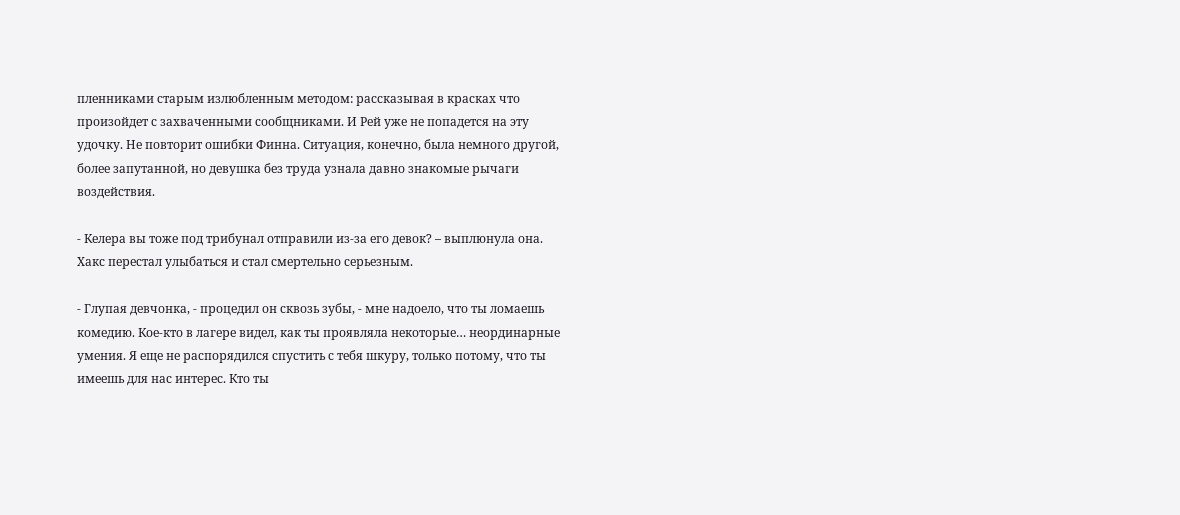пленниками старым излюбленным методом: рассказывая в красках что произойдет с захваченными сообщниками. И Рей уже не попадется на эту удочку. Не повторит ошибки Финна. Ситуация, конечно, была немного другой, более запутанной, но девушка без труда узнала давно знакомые рычаги воздействия.

- Келера вы тоже под трибунал отправили из-за его девок? – выплюнула она. Хакс перестал улыбаться и стал смертельно серьезным.

- Глупая девчонка, - процедил он сквозь зубы, - мне надоело, что ты ломаешь комедию. Кое-кто в лагере видел, как ты проявляла некоторые… неординарные умения. Я еще не распорядился спустить с тебя шкуру, только потому, что ты имеешь для нас интерес. Кто ты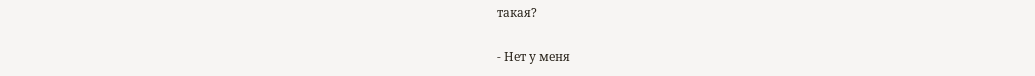такая?

- Нет у меня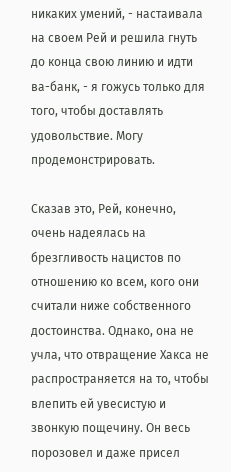никаких умений, - настаивала на своем Рей и решила гнуть до конца свою линию и идти ва-банк, - я гожусь только для того, чтобы доставлять удовольствие. Могу продемонстрировать.

Сказав это, Рей, конечно, очень надеялась на брезгливость нацистов по отношению ко всем, кого они считали ниже собственного достоинства. Однако, она не учла, что отвращение Хакса не распространяется на то, чтобы влепить ей увесистую и звонкую пощечину. Он весь порозовел и даже присел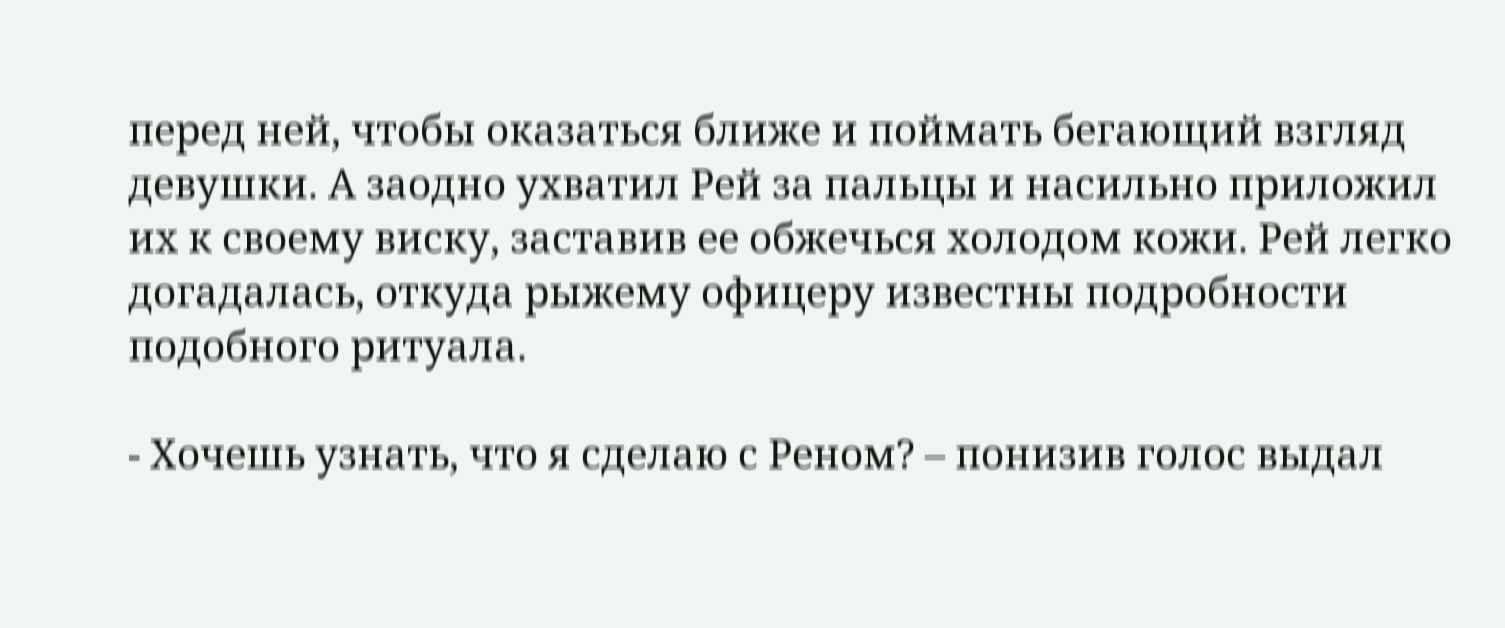перед ней, чтобы оказаться ближе и поймать бегающий взгляд девушки. А заодно ухватил Рей за пальцы и насильно приложил их к своему виску, заставив ее обжечься холодом кожи. Рей легко догадалась, откуда рыжему офицеру известны подробности подобного ритуала.

- Хочешь узнать, что я сделаю с Реном? – понизив голос выдал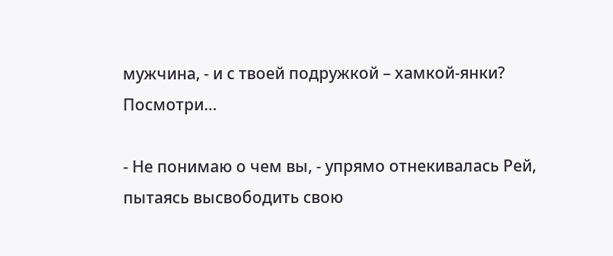мужчина, - и с твоей подружкой – хамкой-янки? Посмотри…

- Не понимаю о чем вы, - упрямо отнекивалась Рей, пытаясь высвободить свою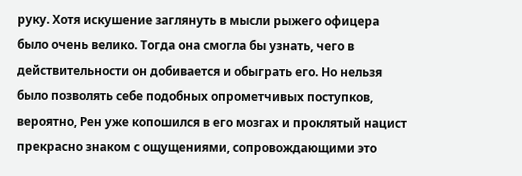руку. Хотя искушение заглянуть в мысли рыжего офицера было очень велико. Тогда она смогла бы узнать, чего в действительности он добивается и обыграть его. Но нельзя было позволять себе подобных опрометчивых поступков, вероятно, Рен уже копошился в его мозгах и проклятый нацист прекрасно знаком с ощущениями, сопровождающими это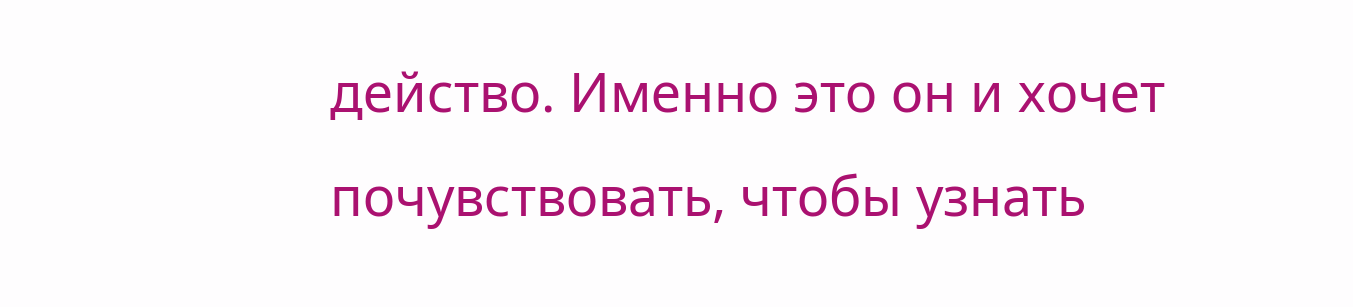действо. Именно это он и хочет почувствовать, чтобы узнать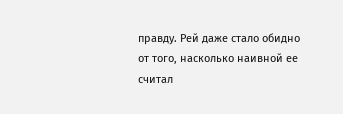правду. Рей даже стало обидно от того, насколько наивной ее считал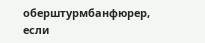оберштурмбанфюрер, если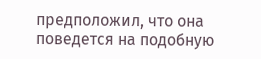предположил, что она поведется на подобную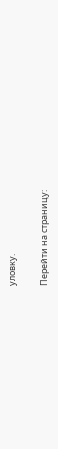уловку.

Перейти на страницу: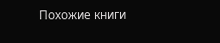Похожие книги